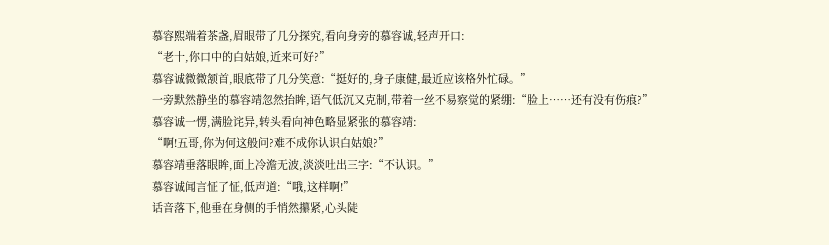慕容熙端着茶盏,眉眼带了几分探究,看向身旁的慕容诚,轻声开口:
“老十,你口中的白姑娘,近来可好?”
慕容诚微微颔首,眼底带了几分笑意:“挺好的,身子康健,最近应该格外忙碌。”
一旁默然静坐的慕容靖忽然抬眸,语气低沉又克制,带着一丝不易察觉的紧绷:“脸上……还有没有伤痕?”
慕容诚一愣,满脸诧异,转头看向神色略显紧张的慕容靖:
“啊!五哥,你为何这般问?难不成你认识白姑娘?”
慕容靖垂落眼眸,面上冷澹无波,淡淡吐出三字:“不认识。”
慕容诚闻言怔了怔,低声道:“哦,这样啊!”
话音落下,他垂在身侧的手悄然攥紧,心头陡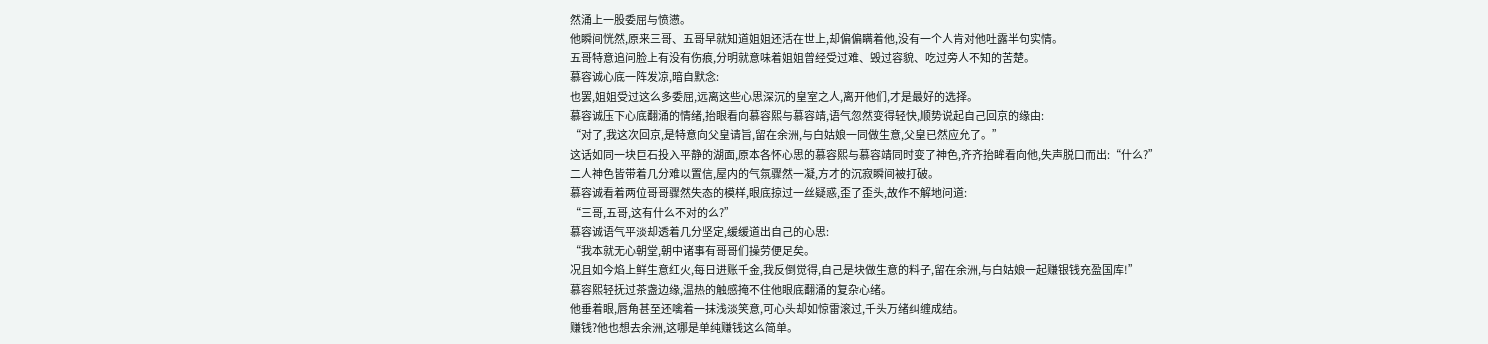然涌上一股委屈与愤懑。
他瞬间恍然,原来三哥、五哥早就知道姐姐还活在世上,却偏偏瞒着他,没有一个人肯对他吐露半句实情。
五哥特意追问脸上有没有伤痕,分明就意味着姐姐曾经受过难、毁过容貌、吃过旁人不知的苦楚。
慕容诚心底一阵发凉,暗自默念:
也罢,姐姐受过这么多委屈,远离这些心思深沉的皇室之人,离开他们,才是最好的选择。
慕容诚压下心底翻涌的情绪,抬眼看向慕容熙与慕容靖,语气忽然变得轻快,顺势说起自己回京的缘由:
“对了,我这次回京,是特意向父皇请旨,留在余洲,与白姑娘一同做生意,父皇已然应允了。”
这话如同一块巨石投入平静的湖面,原本各怀心思的慕容熙与慕容靖同时变了神色,齐齐抬眸看向他,失声脱口而出:“什么?”
二人神色皆带着几分难以置信,屋内的气氛骤然一凝,方才的沉寂瞬间被打破。
慕容诚看着两位哥哥骤然失态的模样,眼底掠过一丝疑惑,歪了歪头,故作不解地问道:
“三哥,五哥,这有什么不对的么?”
慕容诚语气平淡却透着几分坚定,缓缓道出自己的心思:
“我本就无心朝堂,朝中诸事有哥哥们操劳便足矣。
况且如今焰上鲜生意红火,每日进账千金,我反倒觉得,自己是块做生意的料子,留在余洲,与白姑娘一起赚银钱充盈国库!”
慕容熙轻抚过茶盏边缘,温热的触感掩不住他眼底翻涌的复杂心绪。
他垂着眼,唇角甚至还噙着一抹浅淡笑意,可心头却如惊雷滚过,千头万绪纠缠成结。
赚钱?他也想去余洲,这哪是单纯赚钱这么简单。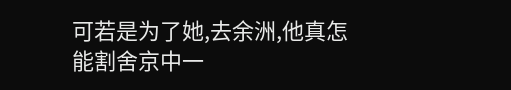可若是为了她,去余洲,他真怎能割舍京中一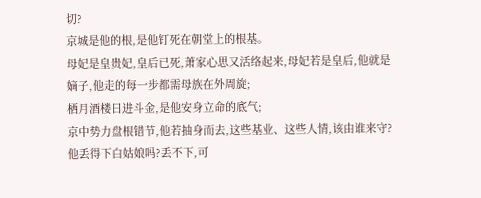切?
京城是他的根,是他钉死在朝堂上的根基。
母妃是皇贵妃,皇后已死,萧家心思又活络起来,母妃若是皇后,他就是嫡子,他走的每一步都需母族在外周旋;
栖月酒楼日进斗金,是他安身立命的底气;
京中势力盘根错节,他若抽身而去,这些基业、这些人情,该由谁来守?
他丢得下白姑娘吗?丢不下,可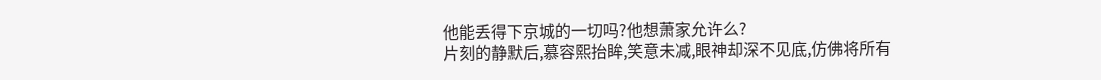他能丢得下京城的一切吗?他想萧家允许么?
片刻的静默后,慕容熙抬眸,笑意未减,眼神却深不见底,仿佛将所有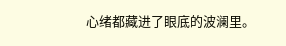心绪都藏进了眼底的波澜里。